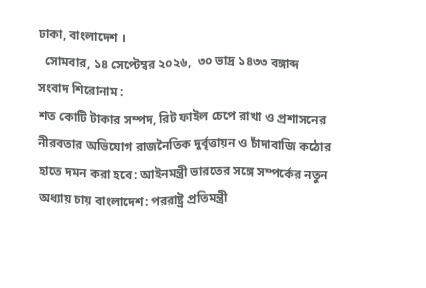ঢাকা, বাংলাদেশ ।
  সোমবার, ১৪ সেপ্টেম্বর ২০২৬,  ৩০ ভাদ্র ১৪৩৩ বঙ্গাব্দ
সংবাদ শিরোনাম :
শত কোটি টাকার সম্পদ, রিট ফাইল চেপে রাখা ও প্রশাসনের নীরবতার অভিযোগ রাজনৈতিক দুর্বৃত্তায়ন ও চাঁদাবাজি কঠোর হাতে দমন করা হবে: আইনমন্ত্রী ভারতের সঙ্গে সম্পর্কের নতুন অধ্যায় চায় বাংলাদেশ: পররাষ্ট্র প্রতিমন্ত্রী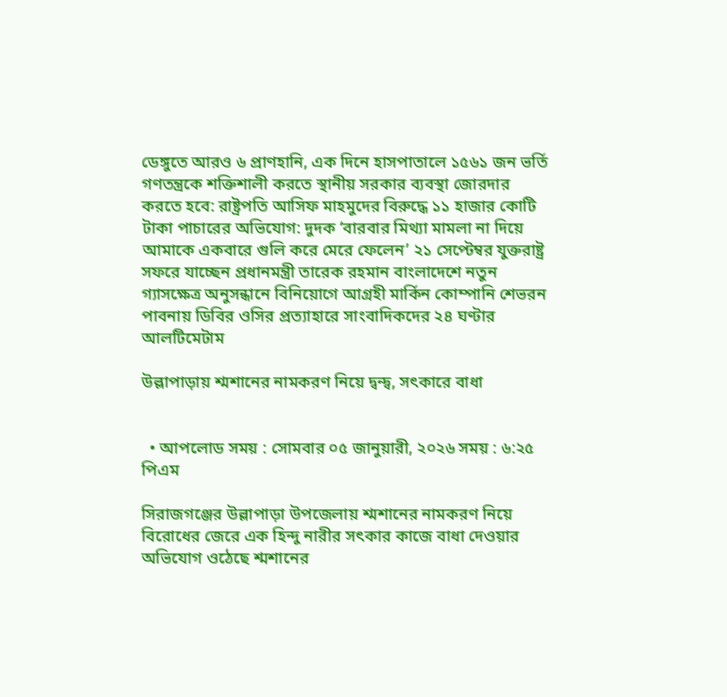ডেঙ্গুতে আরও ৬ প্রাণহানি, এক দিনে হাসপাতালে ১৫৬১ জন ভর্তি গণতন্ত্রকে শক্তিশালী করতে স্থানীয় সরকার ব্যবস্থা জোরদার করতে হবে: রাষ্ট্রপতি আসিফ মাহমুদের বিরুদ্ধে ১১ হাজার কোটি টাকা পাচারের অভিযোগ: দুদক ‘বারবার মিথ্যা মামলা না দিয়ে আমাকে একবারে গুলি করে মেরে ফেলেন’ ২১ সেপ্টেম্বর যুক্তরাষ্ট্র সফরে যাচ্ছেন প্রধানমন্ত্রী তারেক রহমান বাংলাদেশে নতুন গ্যাসক্ষেত্র অনুসন্ধানে বিনিয়োগে আগ্রহী মার্কিন কোম্পানি শেভরন পাবনায় ডিবির ওসির প্রত্যাহারে সাংবাদিকদের ২৪ ঘণ্টার আলটিমেটাম

উল্লাপাড়ায় শ্মশানের নামকরণ নিয়ে দ্বন্দ্ব, সৎকারে বাধা


  • আপলোড সময় : সোমবার ০৫ জানুয়ারী, ২০২৬ সময় : ৬:২৫ পিএম

সিরাজগঞ্জের উল্লাপাড়া উপজেলায় শ্মশানের নামকরণ নিয়ে বিরোধের জেরে এক হিন্দু নারীর সৎকার কাজে বাধা দেওয়ার অভিযোগ ওঠেছে শ্মশানের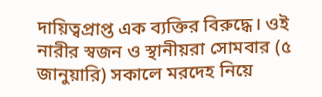দায়িত্বপ্রাপ্ত এক ব্যক্তির বিরুদ্ধে। ওই নারীর স্বজন ও স্থানীয়রা সোমবার (৫ জানুয়ারি) সকালে মরদেহ নিয়ে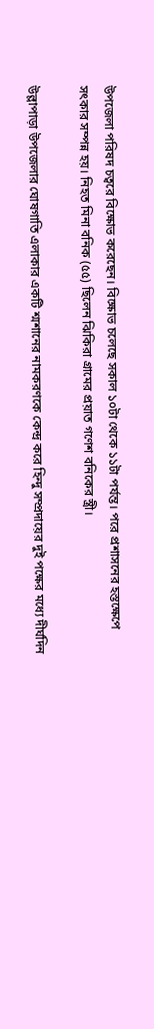উপজেলা পরিষদ চত্বরে বিক্ষোভ করেছেন। বিক্ষোভ চলেছে সকাল ১০টা থেকে ১১টা পর্যন্ত। পরে প্রশাসনের হস্তক্ষেপে সৎকার সম্পন্ন হয়। নিহত মিনা বনিক (৫৫) ছিলেন ঝিকিরা গ্রামের প্রয়াত গণেশ বনিকের স্ত্রী।

উল্লাপাড়া উপজেলার ঘোষগাতি এলাকার একটি শ্মশানের নামকরণকে কেন্দ্র করে হিন্দু সম্প্রদায়ের দুই পক্ষের মধ্যে দীর্ঘদিন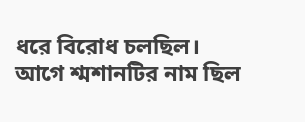ধরে বিরোধ চলছিল। আগে শ্মশানটির নাম ছিল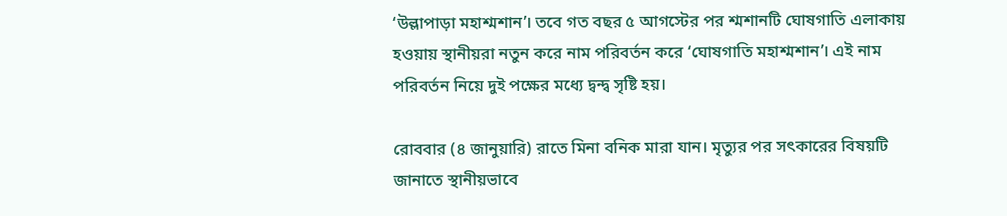‘উল্লাপাড়া মহাশ্মশান’। তবে গত বছর ৫ আগস্টের পর শ্মশানটি ঘোষগাতি এলাকায় হওয়ায় স্থানীয়রা নতুন করে নাম পরিবর্তন করে ‘ঘোষগাতি মহাশ্মশান’। এই নাম পরিবর্তন নিয়ে দুই পক্ষের মধ্যে দ্বন্দ্ব সৃষ্টি হয়।

রোববার (৪ জানুয়ারি) রাতে মিনা বনিক মারা যান। মৃত্যুর পর সৎকারের বিষয়টি জানাতে স্থানীয়ভাবে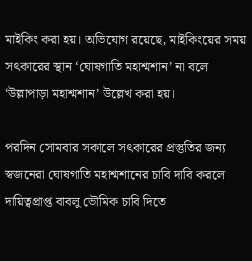মাইকিং করা হয়। অভিযোগ রয়েছে, মাইকিংয়ের সময় সৎকারের স্থান ‘ঘোষগাতি মহাশ্মশান’ না বলে ‘উল্লাপাড়া মহাশ্মশান’ উল্লেখ করা হয়।

পরদিন সোমবার সকালে সৎকারের প্রস্তুতির জন্য স্বজনেরা ঘোষগাতি মহাশ্মশানের চাবি দাবি করলে দায়িত্বপ্রাপ্ত বাবলু ভৌমিক চাবি দিতে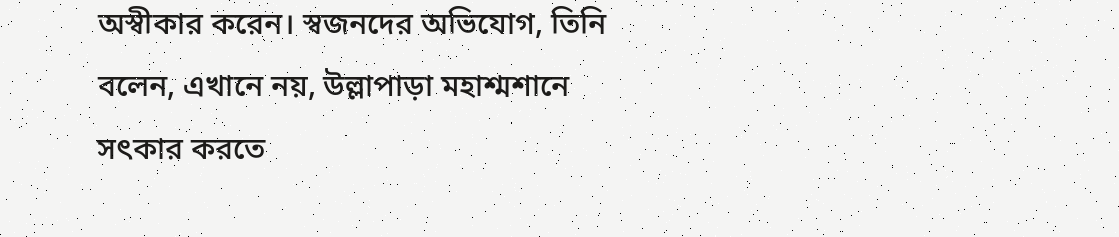অস্বীকার করেন। স্বজনদের অভিযোগ, তিনি বলেন, এখানে নয়, উল্লাপাড়া মহাশ্মশানে সৎকার করতে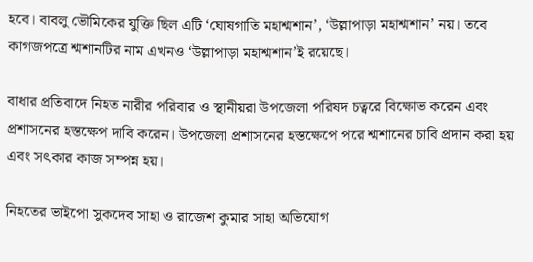হবে। বাবলু ভৌমিকের যুক্তি ছিল এটি ‘ঘোষগাতি মহাশ্মশান’, ‘উল্লাপাড়া মহাশ্মশান’ নয়। তবে কাগজপত্রে শ্মশানটির নাম এখনও ‘উল্লাপাড়া মহাশ্মশান’ই রয়েছে।

বাধার প্রতিবাদে নিহত নারীর পরিবার ও স্থানীয়রা উপজেলা পরিষদ চত্বরে বিক্ষোভ করেন এবং প্রশাসনের হস্তক্ষেপ দাবি করেন। উপজেলা প্রশাসনের হস্তক্ষেপে পরে শ্মশানের চাবি প্রদান করা হয় এবং সৎকার কাজ সম্পন্ন হয়।

নিহতের ভাইপো সুকদেব সাহা ও রাজেশ কুমার সাহা অভিযোগ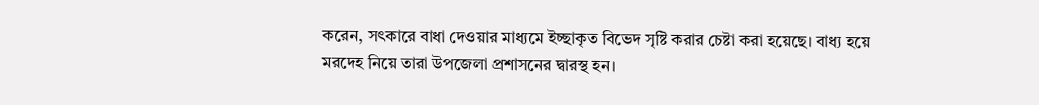করেন, সৎকারে বাধা দেওয়ার মাধ্যমে ইচ্ছাকৃত বিভেদ সৃষ্টি করার চেষ্টা করা হয়েছে। বাধ্য হয়ে মরদেহ নিয়ে তারা উপজেলা প্রশাসনের দ্বারস্থ হন।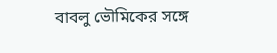বাবলু ভৌমিকের সঙ্গে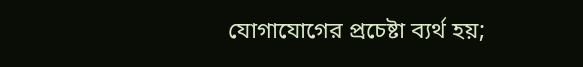যোগাযোগের প্রচেষ্টা ব্যর্থ হয়;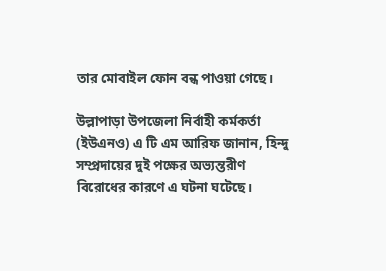তার মোবাইল ফোন বন্ধ পাওয়া গেছে।

উল্লাপাড়া উপজেলা নির্বাহী কর্মকর্তা (ইউএনও) এ টি এম আরিফ জানান, হিন্দু সম্প্রদায়ের দুই পক্ষের অভ্যন্তরীণ বিরোধের কারণে এ ঘটনা ঘটেছে।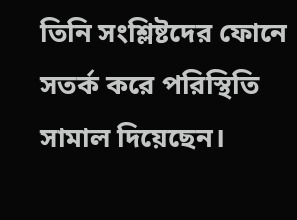তিনি সংশ্লিষ্টদের ফোনে সতর্ক করে পরিস্থিতি সামাল দিয়েছেন।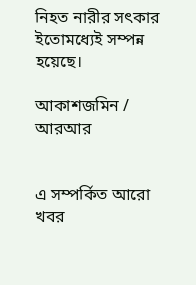নিহত নারীর সৎকার ইতোমধ্যেই সম্পন্ন হয়েছে।

আকাশজমিন / আরআর


এ সম্পর্কিত আরো খবর